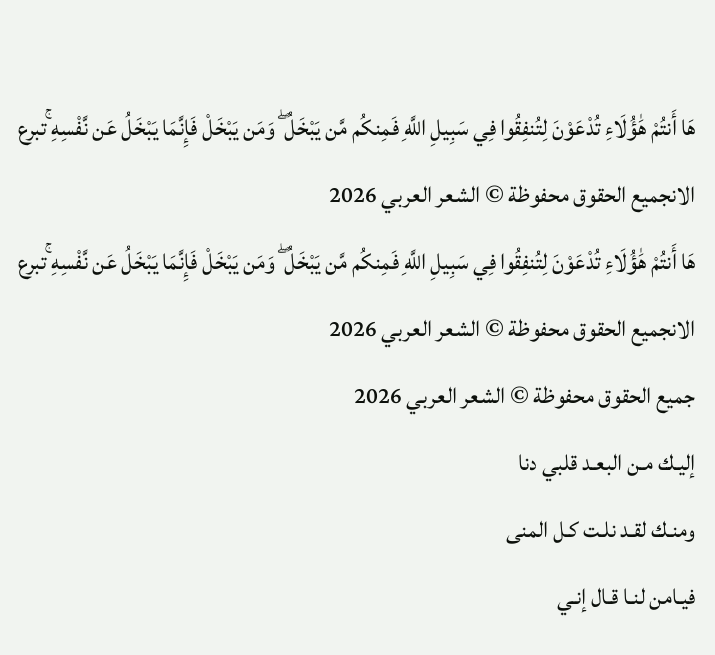هَا أَنتُمْ هَٰؤُلَاءِ تُدْعَوْنَ لِتُنفِقُوا فِي سَبِيلِ اللَّهِ فَمِنكُم مَّن يَبْخَلُ ۖ وَمَن يَبْخَلْ فَإِنَّمَا يَبْخَلُ عَن نَّفْسِهِ ۚتبرع الانجميع الحقوق محفوظة © الشعر العربي 2026
هَا أَنتُمْ هَٰؤُلَاءِ تُدْعَوْنَ لِتُنفِقُوا فِي سَبِيلِ اللَّهِ فَمِنكُم مَّن يَبْخَلُ ۖ وَمَن يَبْخَلْ فَإِنَّمَا يَبْخَلُ عَن نَّفْسِهِ ۚتبرع الانجميع الحقوق محفوظة © الشعر العربي 2026
جميع الحقوق محفوظة © الشعر العربي 2026
إليـك مـن البعـد قلبي دنا
ومنـك لقـد نلـت كـل المنى
فيـامن لنـا قـال إنـي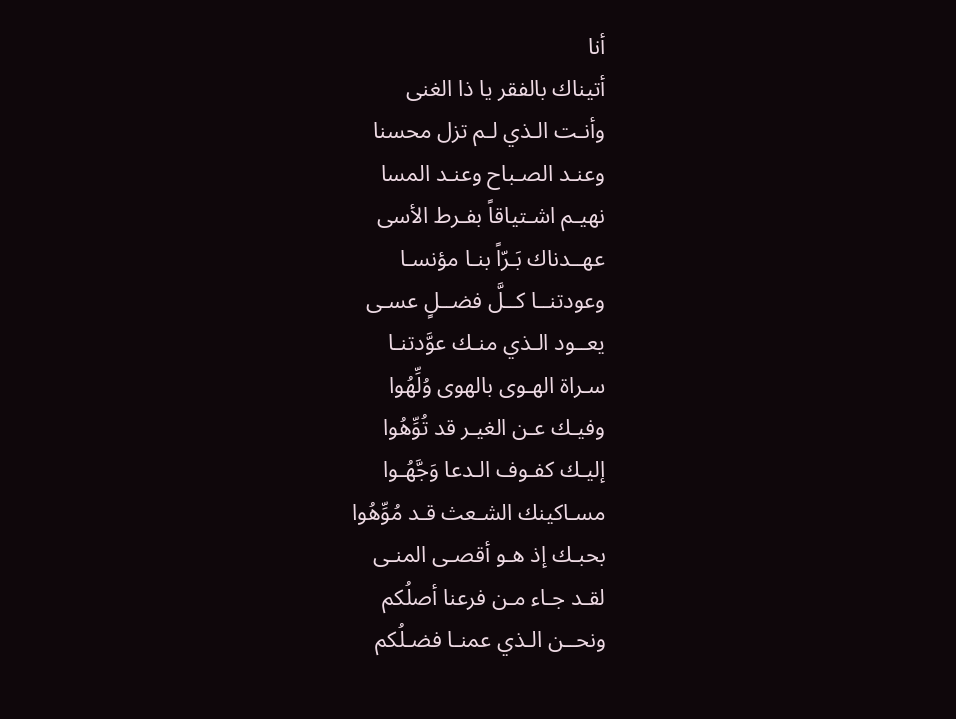أنا
أتيناك بالفقر يا ذا الغنى
وأنـت الـذي لـم تزل محسنا
وعنـد الصـباح وعنـد المسا
نهيـم اشـتياقاً بفـرط الأسى
عهــدناك بَـرّاً بنـا مؤنسـا
وعودتنــا كــلَّ فضــلٍ عسـى
يعــود الـذي منـك عوَّدتنـا
سـراة الهـوى بالهوى وُلِّهُوا
وفيـك عـن الغيـر قد تُوِّهُوا
إليـك كفـوف الـدعا وَجَّهُـوا
مسـاكينك الشـعث قـد مُوِّهُوا
بحبـك إذ هـو أقصـى المنـى
لقـد جـاء مـن فرعنا أصلُكم
ونحــن الـذي عمنـا فضـلُكم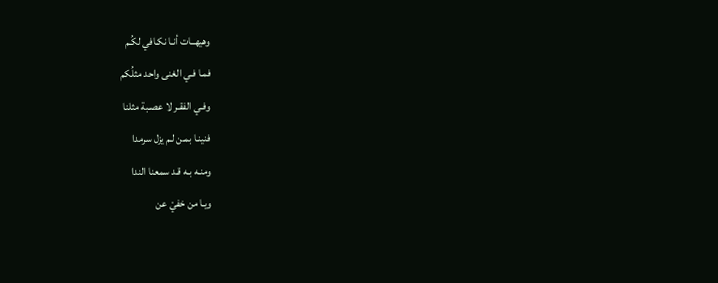وهيهــات أنـا نكـافي لكُـم
فمـا فـي الغنى واحد مثلُكم
وفـي الفقـر لا عصـبة مثلنا
فنينـا بمـن لـم يزل سرمدا
ومنـه بـه قـد سمعنا الندا
ويـا من خفيْ عن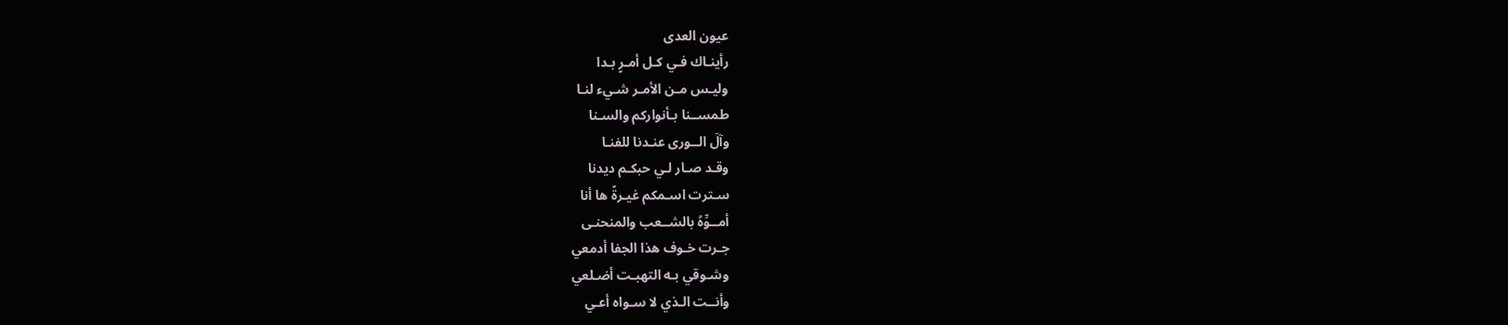عيون العدى
رأينـاك فـي كـل أمـرٍ بـدا
وليـس مـن الأمـر شـيء لنـا
طمســنا بـأنواركم والسـنا
وآلَ الــورى عنـدنا للفنـا
وقـد صـار لـي حبكـم ديدنا
سـترت اسـمكم غيـرةً ها أنا
أمــوِّهُ بالشــعب والمنحنـى
جـرت خـوف هذا الجفا أدمعي
وشـوقي بـه التهبـت أضـلعي
وأنــت الـذي لا سـواه أعـي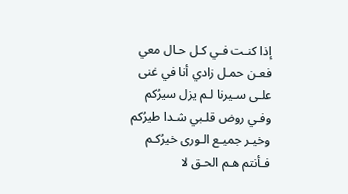إذا كنـت فـي كـل حـال معي
فعـن حمـل زادي أنا في غنى
علـى سـيرنا لـم يزل سيرُكم
وفـي روض قلـبي شـدا طيرُكم
وخيـر جميـع الـورى خيرُكـم
فـأنتم هـم الحـق لا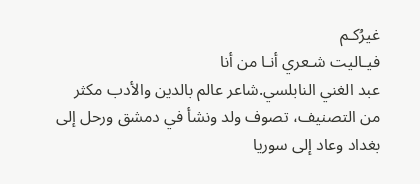غيرُكـم
فيـاليت شـعري أنـا من أنا
عبد الغني النابلسي.شاعر عالم بالدين والأدب مكثر من التصنيف، تصوف ولد ونشأ في دمشق ورحل إلى بغداد وعاد إلى سوريا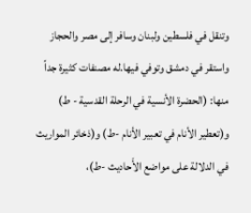وتنقل في فلسطين ولبنان وسافر إلى مصر والحجاز واستقر في دمشق وتوفي فيها.له مصنفات كثيرة جداً منها: (الحضرة الأنسية في الرحلة القدسية - ط) و(تعطير الأنام في تعبير الأنام -ط) و(ذخائر المواريث في الدلالة على مواضع الأَحاديث -ط)،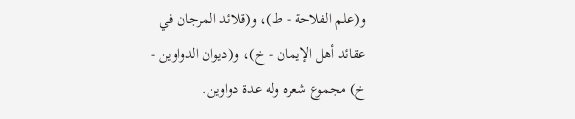و(علم الفلاحة - ط)، و(قلائد المرجان في عقائد أهل الإيمان - خ)، و(ديوان الدواوين - خ) مجموع شعره وله عدة دواوين.